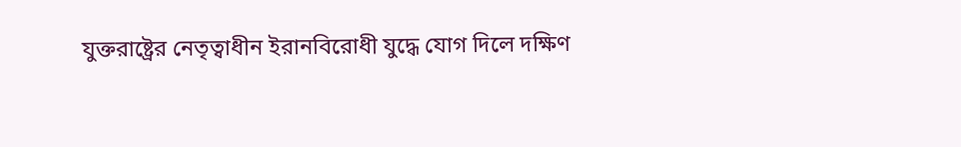যুক্তরাষ্ট্রের নেতৃত্বাধীন ইরানবিরোধী যুদ্ধে যোগ দিলে দক্ষিণ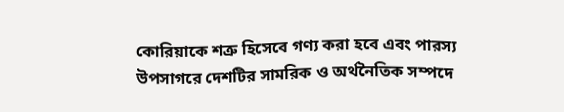কোরিয়াকে শত্রু হিসেবে গণ্য করা হবে এবং পারস্য উপসাগরে দেশটির সামরিক ও অর্থনৈতিক সম্পদে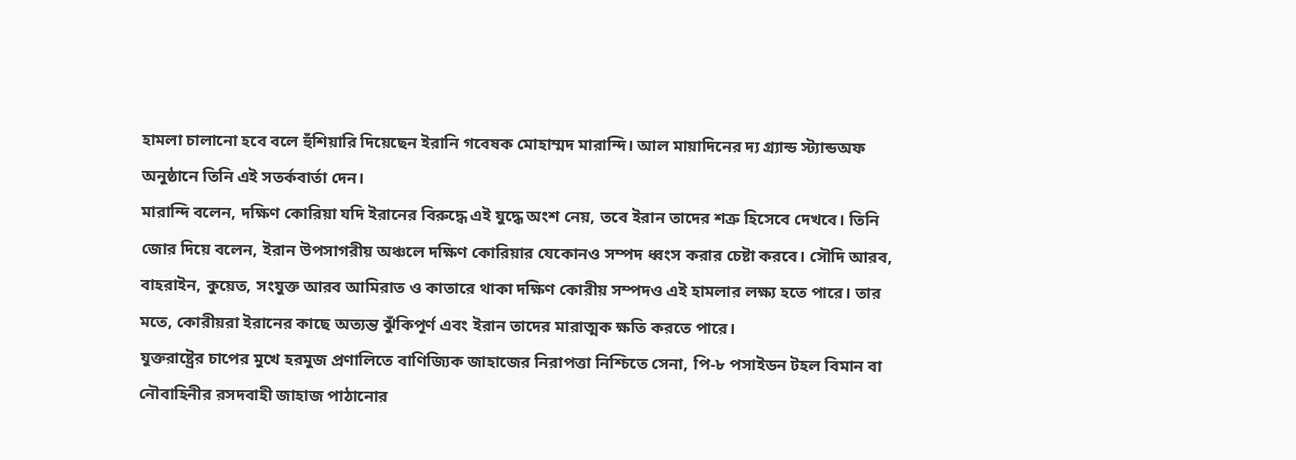হামলা চালানো হবে বলে হুঁশিয়ারি দিয়েছেন ইরানি গবেষক মোহাম্মদ মারান্দি। আল মায়াদিনের দ্য গ্র্যান্ড স্ট্যান্ডঅফ অনুষ্ঠানে তিনি এই সতর্কবার্তা দেন।
মারান্দি বলেন, দক্ষিণ কোরিয়া যদি ইরানের বিরুদ্ধে এই যুদ্ধে অংশ নেয়, তবে ইরান তাদের শত্রু হিসেবে দেখবে। তিনি জোর দিয়ে বলেন, ইরান উপসাগরীয় অঞ্চলে দক্ষিণ কোরিয়ার যেকোনও সম্পদ ধ্বংস করার চেষ্টা করবে। সৌদি আরব, বাহরাইন, কুয়েত, সংযুক্ত আরব আমিরাত ও কাতারে থাকা দক্ষিণ কোরীয় সম্পদও এই হামলার লক্ষ্য হতে পারে। তার মতে, কোরীয়রা ইরানের কাছে অত্যন্ত ঝুঁকিপূর্ণ এবং ইরান তাদের মারাত্মক ক্ষতি করতে পারে।
যুক্তরাষ্ট্রের চাপের মুখে হরমুজ প্রণালিতে বাণিজ্যিক জাহাজের নিরাপত্তা নিশ্চিতে সেনা, পি-৮ পসাইডন টহল বিমান বা নৌবাহিনীর রসদবাহী জাহাজ পাঠানোর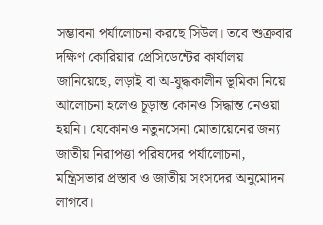সম্ভাবনা পর্যালোচনা করছে সিউল। তবে শুক্রবার দক্ষিণ কোরিয়ার প্রেসিডেন্টের কার্যালয় জানিয়েছে, লড়াই বা অ-যুদ্ধকালীন ভূমিকা নিয়ে আলোচনা হলেও চূড়ান্ত কোনও সিদ্ধান্ত নেওয়া হয়নি। যেকোনও নতুনসেনা মোতায়েনের জন্য জাতীয় নিরাপত্তা পরিষদের পর্যালোচনা, মন্ত্রিসভার প্রস্তাব ও জাতীয় সংসদের অনুমোদন লাগবে।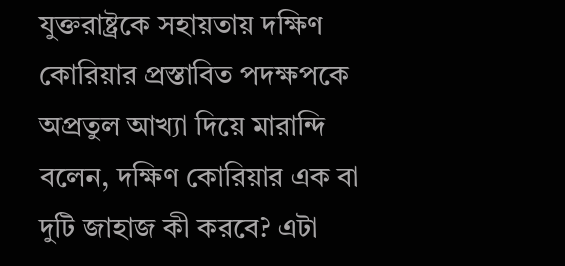যুক্তরাষ্ট্রকে সহায়তায় দক্ষিণ কোরিয়ার প্রস্তাবিত পদক্ষপকে অপ্রতুল আখ্যা দিয়ে মারান্দি বলেন, দক্ষিণ কোরিয়ার এক বা দুটি জাহাজ কী করবে? এটা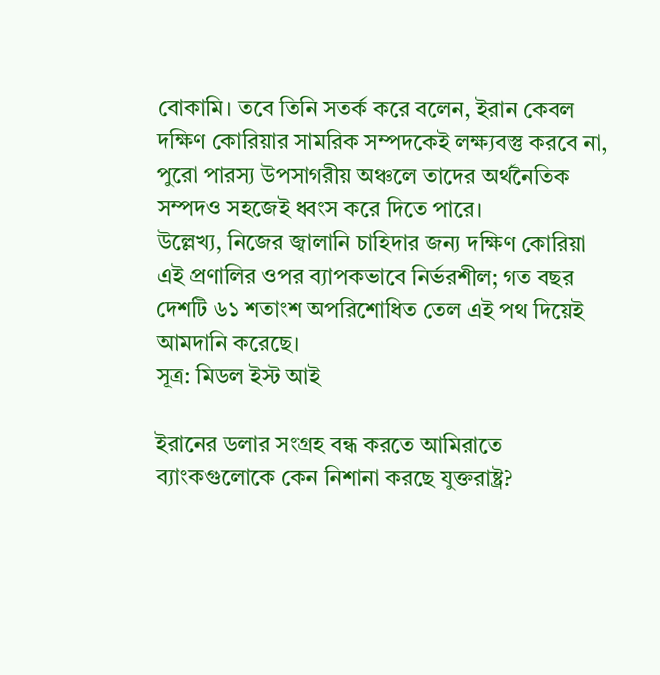বোকামি। তবে তিনি সতর্ক করে বলেন, ইরান কেবল দক্ষিণ কোরিয়ার সামরিক সম্পদকেই লক্ষ্যবস্তু করবে না, পুরো পারস্য উপসাগরীয় অঞ্চলে তাদের অর্থনৈতিক সম্পদও সহজেই ধ্বংস করে দিতে পারে।
উল্লেখ্য, নিজের জ্বালানি চাহিদার জন্য দক্ষিণ কোরিয়া এই প্রণালির ওপর ব্যাপকভাবে নির্ভরশীল; গত বছর দেশটি ৬১ শতাংশ অপরিশোধিত তেল এই পথ দিয়েই আমদানি করেছে।
সূত্র: মিডল ইস্ট আই

ইরানের ডলার সংগ্রহ বন্ধ করতে আমিরাতে ব্যাংকগুলোকে কেন নিশানা করছে যুক্তরাষ্ট্র?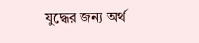যুদ্ধের জন্য অর্থ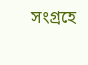সংগ্রহে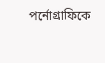পর্নোগ্রাফিকে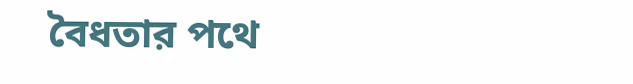বৈধতার পথে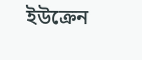ইউক্রেন